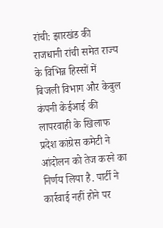रांची: झारखंड की राजधानी रांची समेत राज्य के विभिन्न हिस्सों में बिजली विभाग और केबुल कंपनी केईआई की लापरवाही के खिलाफ प्रदेश कांग्रेस कमेटी ने आंदोलन को तेज करने का निर्णय लिया है. पार्टी ने कार्रवाई नहीं होने पर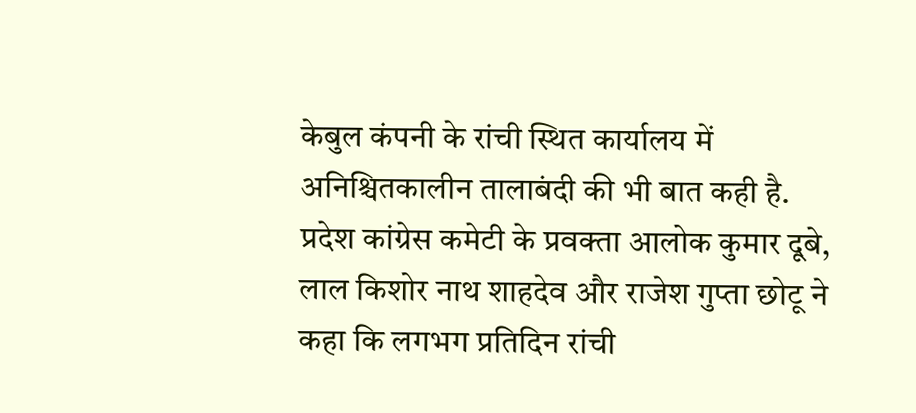केबुल कंपनी के रांची स्थित कार्यालय में अनिश्चितकालीन तालाबंदी की भी बात कही है.
प्रदेश कांग्रेस कमेटी के प्रवक्ता आलोक कुमार दूबे, लाल किशोर नाथ शाहदेव और राजेश गुप्ता छोटू ने कहा कि लगभग प्रतिदिन रांची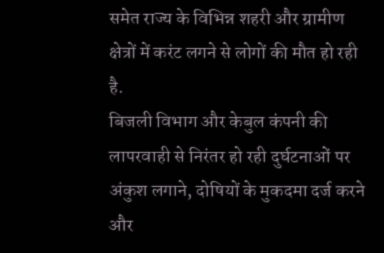समेत राज्य के विभिन्न शहरी और ग्रामीण क्षेत्रों में करंट लगने से लोगों की मौत हो रही है.
बिजली विभाग और केबुल कंपनी की लापरवाही से निरंतर हो रही दुर्घटनाओं पर अंकुश लगाने, दोषियों के मुकदमा दर्ज करने और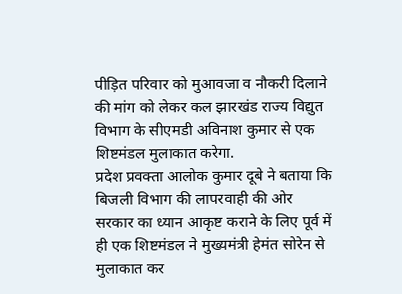पीड़ित परिवार को मुआवजा व नौकरी दिलाने की मांग को लेकर कल झारखंड राज्य विद्युत विभाग के सीएमडी अविनाश कुमार से एक शिष्टमंडल मुलाकात करेगा.
प्रदेश प्रवक्ता आलोक कुमार दूबे ने बताया कि बिजली विभाग की लापरवाही की ओर सरकार का ध्यान आकृष्ट कराने के लिए पूर्व में ही एक शिष्टमंडल ने मुख्यमंत्री हेमंत सोरेन से मुलाकात कर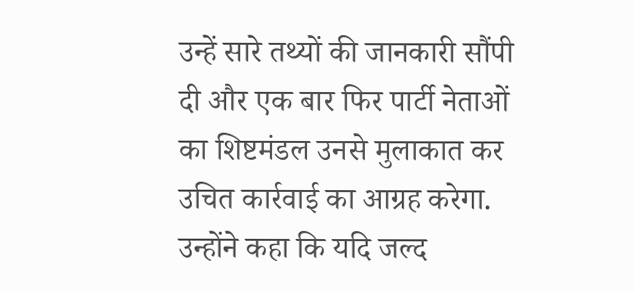उन्हें सारे तथ्यों की जानकारी सौंपी दी और एक बार फिर पार्टी नेताओं का शिष्टमंडल उनसे मुलाकात कर उचित कार्रवाई का आग्रह करेगा. उन्होंने कहा कि यदि जल्द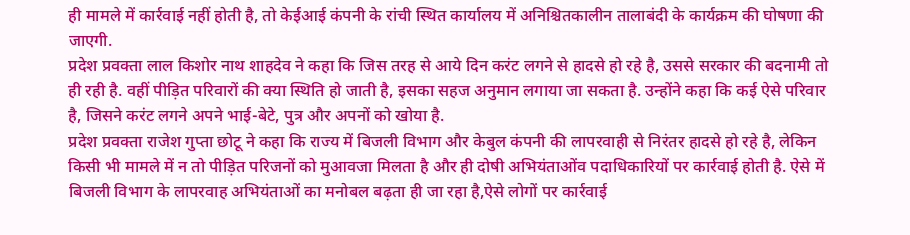ही मामले में कार्रवाई नहीं होती है, तो केईआई कंपनी के रांची स्थित कार्यालय में अनिश्चितकालीन तालाबंदी के कार्यक्रम की घोषणा की जाएगी.
प्रदेश प्रवक्ता लाल किशोर नाथ शाहदेव ने कहा कि जिस तरह से आये दिन करंट लगने से हादसे हो रहे है, उससे सरकार की बदनामी तो ही रही है. वहीं पीड़ित परिवारों की क्या स्थिति हो जाती है, इसका सहज अनुमान लगाया जा सकता है. उन्होंने कहा कि कई ऐसे परिवार है, जिसने करंट लगने अपने भाई-बेटे, पुत्र और अपनों को खोया है.
प्रदेश प्रवक्ता राजेश गुप्ता छोटू ने कहा कि राज्य में बिजली विभाग और केबुल कंपनी की लापरवाही से निरंतर हादसे हो रहे है, लेकिन किसी भी मामले में न तो पीड़ित परिजनों को मुआवजा मिलता है और ही दोषी अभियंताओंव पदाधिकारियों पर कार्रवाई होती है. ऐसे में बिजली विभाग के लापरवाह अभियंताओं का मनोबल बढ़ता ही जा रहा है,ऐसे लोगों पर कार्रवाई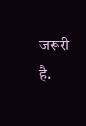जरूरी है.